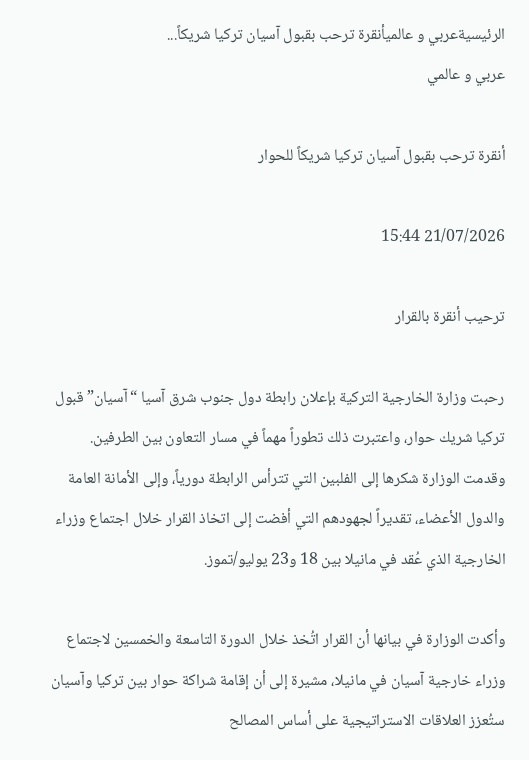الرئيسيةعربي و عالميأنقرة ترحب بقبول آسيان تركيا شريكاً...
عربي و عالمي

أنقرة ترحب بقبول آسيان تركيا شريكاً للحوار

21/07/2026 15:44

ترحيب أنقرة بالقرار

رحبت وزارة الخارجية التركية بإعلان رابطة دول جنوب شرق آسيا “آسيان” قبول تركيا شريك حوار، واعتبرت ذلك تطوراً مهماً في مسار التعاون بين الطرفين. وقدمت الوزارة شكرها إلى الفلبين التي تترأس الرابطة دورياً، وإلى الأمانة العامة والدول الأعضاء، تقديراً لجهودهم التي أفضت إلى اتخاذ القرار خلال اجتماع وزراء الخارجية الذي عُقد في مانيلا بين 18 و23 يوليو/تموز.

وأكدت الوزارة في بيانها أن القرار اتُخذ خلال الدورة التاسعة والخمسين لاجتماع وزراء خارجية آسيان في مانيلا، مشيرة إلى أن إقامة شراكة حوار بين تركيا وآسيان ستُعزز العلاقات الاستراتيجية على أساس المصالح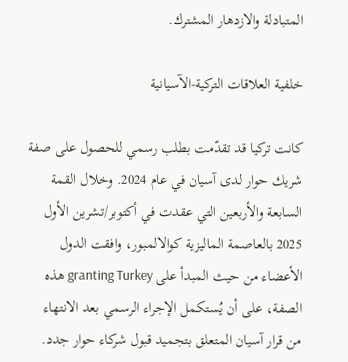المتبادلة والازدهار المشترك.

خلفية العلاقات التركية-الآسيانية

كانت تركيا قد تقدّمت بطلب رسمي للحصول على صفة شريك حوار لدى آسيان في عام 2024. وخلال القمة السابعة والأربعين التي عقدت في أكتوبر/تشرين الأول 2025 بالعاصمة الماليزية كوالالمبور، وافقت الدول الأعضاء من حيث المبدأ على granting Turkey هذه الصفة، على أن يُستكمل الإجراء الرسمي بعد الانتهاء من قرار آسيان المتعلق بتجميد قبول شركاء حوار جدد.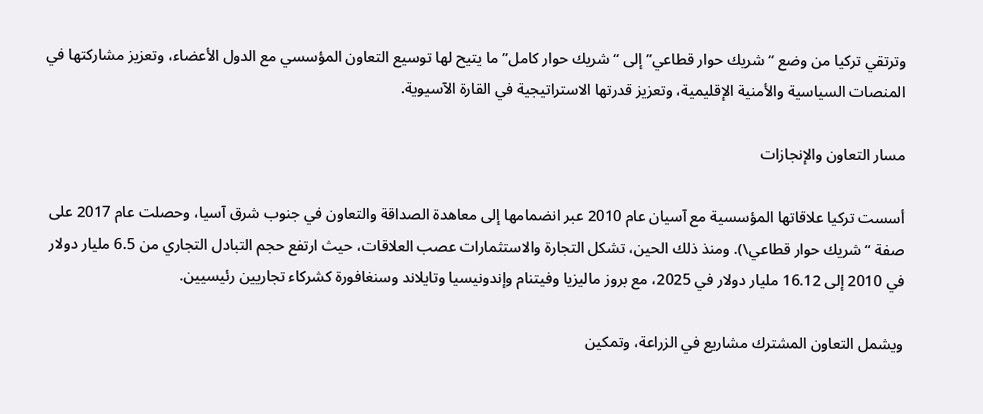وترتقي تركيا من وضع “شريك حوار قطاعي” إلى “شريك حوار كامل” ما يتيح لها توسيع التعاون المؤسسي مع الدول الأعضاء، وتعزيز مشاركتها في المنصات السياسية والأمنية الإقليمية، وتعزيز قدرتها الاستراتيجية في القارة الآسيوية.

مسار التعاون والإنجازات

أسست تركيا علاقاتها المؤسسية مع آسيان عام 2010 عبر انضمامها إلى معاهدة الصداقة والتعاون في جنوب شرق آسيا، وحصلت عام 2017 على صفة “شريك حوار قطاعي\). ومنذ ذلك الحين، تشكل التجارة والاستثمارات عصب العلاقات، حيث ارتفع حجم التبادل التجاري من 6.5 مليار دولار في 2010 إلى 16.12 مليار دولار في 2025، مع بروز ماليزيا وفيتنام وإندونيسيا وتايلاند وسنغافورة كشركاء تجاريين رئيسيين.

ويشمل التعاون المشترك مشاريع في الزراعة، وتمكين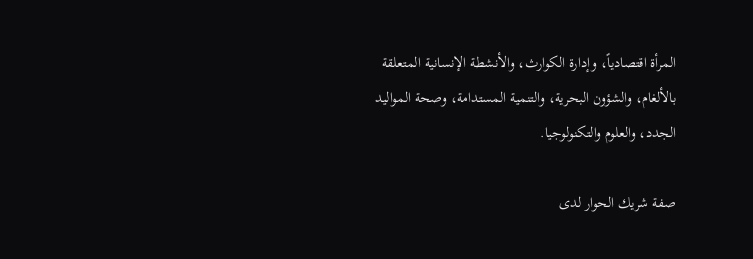المرأة اقتصادياً، وإدارة الكوارث، والأنشطة الإنسانية المتعلقة بالألغام، والشؤون البحرية، والتنمية المستدامة، وصحة المواليد الجدد، والعلوم والتكنولوجيا.

صفة شريك الحوار لدى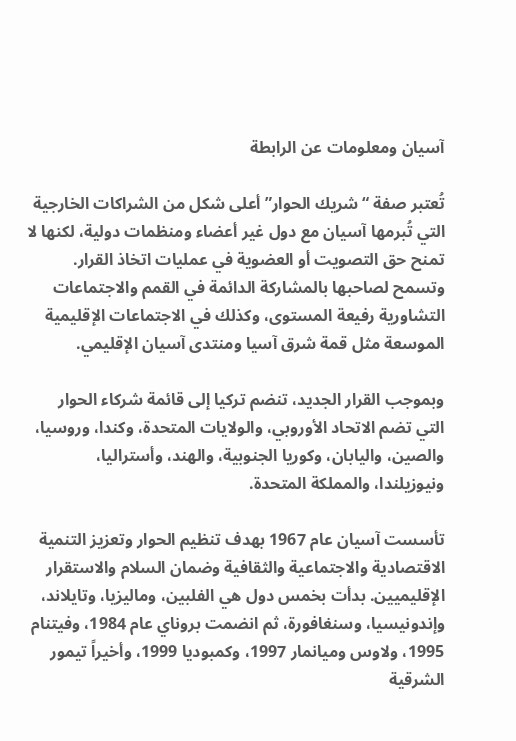آسيان ومعلومات عن الرابطة

تُعتبر صفة “شريك الحوار” أعلى شكل من الشراكات الخارجية التي تُبرمها آسيان مع دول غير أعضاء ومنظمات دولية، لكنها لا تمنح حق التصويت أو العضوية في عمليات اتخاذ القرار. وتسمح لصاحبها بالمشاركة الدائمة في القمم والاجتماعات التشاورية رفيعة المستوى، وكذلك في الاجتماعات الإقليمية الموسعة مثل قمة شرق آسيا ومنتدى آسيان الإقليمي.

وبموجب القرار الجديد، تنضم تركيا إلى قائمة شركاء الحوار التي تضم الاتحاد الأوروبي، والولايات المتحدة، وكندا، وروسيا، والصين، واليابان، وكوريا الجنوبية، والهند، وأستراليا، ونيوزيلندا، والمملكة المتحدة.

تأسست آسيان عام 1967 بهدف تنظيم الحوار وتعزيز التنمية الاقتصادية والاجتماعية والثقافية وضمان السلام والاستقرار الإقليميين. بدأت بخمس دول هي الفلبين، وماليزيا، وتايلاند، وإندونيسيا، وسنغافورة، ثم انضمت بروناي عام 1984، وفيتنام 1995، ولاوس وميانمار 1997، وكمبوديا 1999، وأخيراً تيمور الشرقية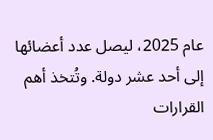عام 2025، ليصل عدد أعضائها إلى أحد عشر دولة. وتُتخذ أهم القرارات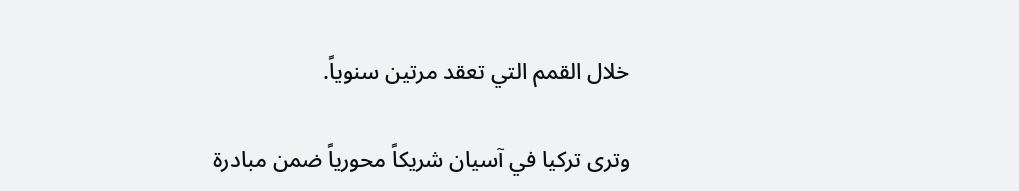خلال القمم التي تعقد مرتين سنوياً.

وترى تركيا في آسيان شريكاً محورياً ضمن مبادرة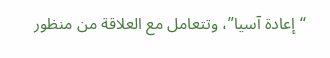“إعادة آسيا”، وتتعامل مع العلاقة من منظور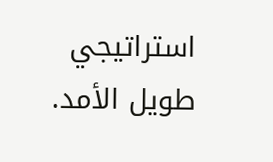استراتيجي طويل الأمد.